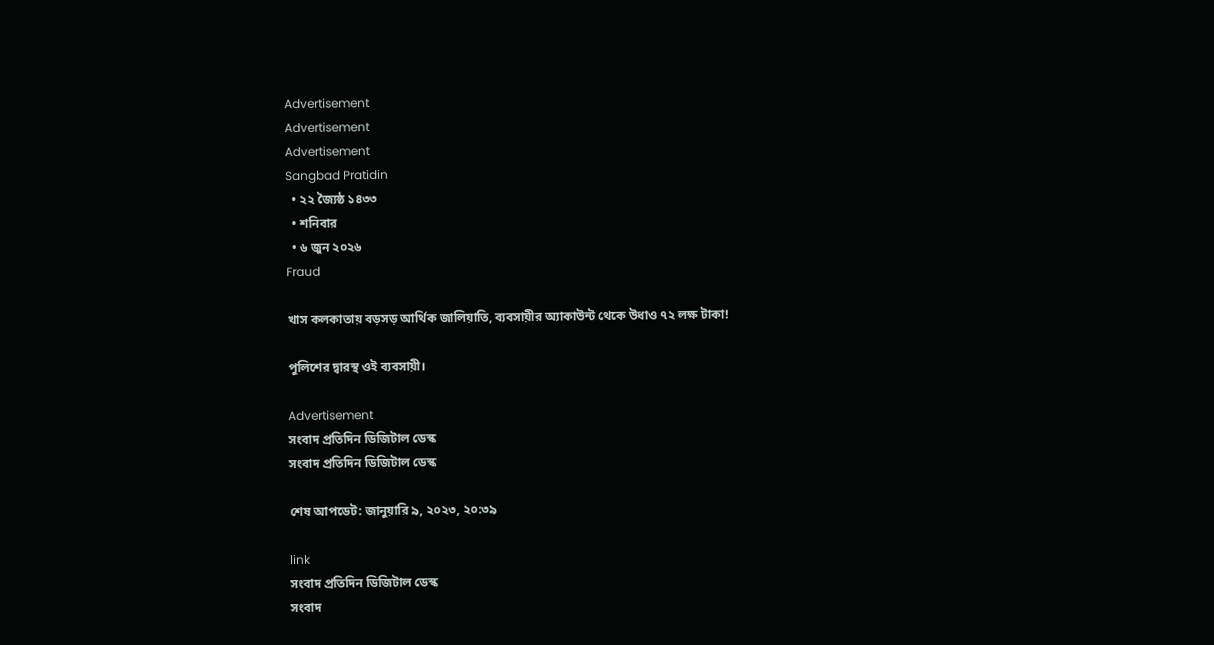Advertisement
Advertisement
Advertisement
Sangbad Pratidin
  • ২২ জ্যৈষ্ঠ ১৪৩৩
  • শনিবার
  • ৬ জুন ২০২৬
Fraud

খাস কলকাতায় বড়সড় আর্থিক জালিয়াতি, ব্যবসায়ীর অ্যাকাউন্ট থেকে উধাও ৭২ লক্ষ টাকা!

পুলিশের দ্বারস্থ ওই ব্যবসায়ী।

Advertisement
সংবাদ প্রতিদিন ডিজিটাল ডেস্ক
সংবাদ প্রতিদিন ডিজিটাল ডেস্ক

শেষ আপডেট: জানুয়ারি ৯, ২০২৩, ২০:৩৯

link
সংবাদ প্রতিদিন ডিজিটাল ডেস্ক
সংবাদ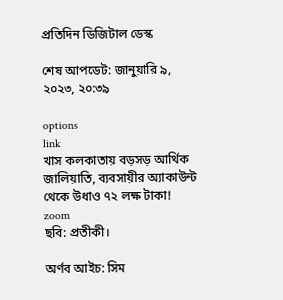প্রতিদিন ডিজিটাল ডেস্ক

শেষ আপডেট: জানুয়ারি ৯, ২০২৩, ২০:৩৯

options
link
খাস কলকাতায় বড়সড় আর্থিক জালিয়াতি, ব্যবসায়ীর অ্যাকাউন্ট থেকে উধাও ৭২ লক্ষ টাকা! zoom
ছবি: প্রতীকী।

অর্ণব আইচ: সিম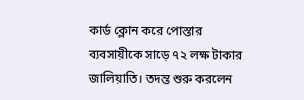কার্ড ক্লোন করে পোস্তার ব‌্যবসায়ীকে সাড়ে ৭২ লক্ষ টাকার জালিয়াতি। তদন্ত শুরু করলেন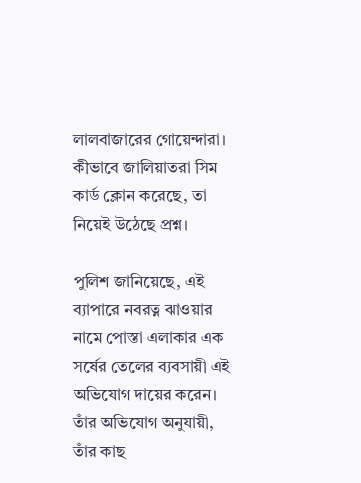লালবাজারের গোয়েন্দারা। কীভাবে জালিয়াতরা সিম কার্ড ক্লোন করেছে, তা নিয়েই উঠেছে প্রশ্ন।

পুলিশ জানিয়েছে, এই ব‌্যাপারে নবরত্ন ঝাওয়ার নামে পোস্তা এলাকার এক সর্ষের তেলের ব‌্যবসায়ী এই অভিযোগ দায়ের করেন। তাঁর অভিযোগ অনুযায়ী, তাঁর কাছ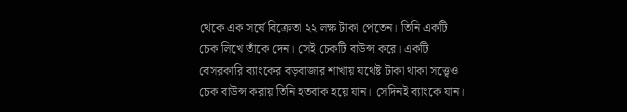থেকে এক সর্ষে বিক্রেতা ২২ লক্ষ টাকা পেতেন। তিনি একটি চেক লিখে তাঁকে দেন। সেই চেকটি বাউন্স করে। একটি বেসরকারি ব‌্যাংকের বড়বাজার শাখায় যথেষ্ট টাকা থাকা সত্ত্বেও চেক বাউন্স করায় তিনি হতবাক হয়ে যান। সেদিনই ব‌্যাংকে যান।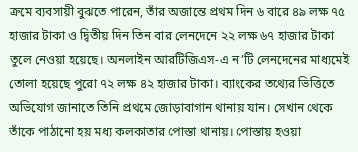ক্রমে ব‌্যবসায়ী বুঝতে পারেন, তাঁর অজান্তে প্রথম দিন ৬ বারে ৪৯ লক্ষ ৭৫ হাজার টাকা ও দ্বিতীয় দিন তিন বার লেনদেনে ২২ লক্ষ ৬৭ হাজার টাকা তুলে নেওয়া হয়েছে। অনলাইন আরটিজিএস-এ ন’টি লেনদেনের মাধ‌্যমেই তোলা হয়েছে পুরো ৭২ লক্ষ ৪২ হাজার টাকা। ব‌্যাংকের তথ্যের ভিত্তিতে অভিযোগ জানাতে তিনি প্রথমে জোড়াবাগান থানায় যান। সেখান থেকে তাঁকে পাঠানো হয় মধ‌্য কলকাতার পোস্তা থানায়। পোস্তায় হওয়া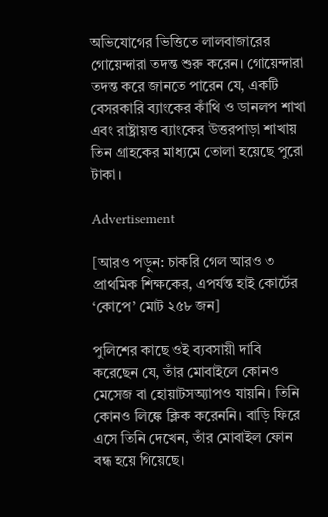অভিযোগের ভিত্তিতে লালবাজারের গোয়েন্দারা তদন্ত শুরু করেন। গোয়েন্দারা তদন্ত করে জানতে পারেন যে, একটি বেসরকারি ব‌্যাংকের কাঁথি ও ডানলপ শাখা এবং রাষ্ট্রায়ত্ত ব‌্যাংকের উত্তরপাড়া শাখায় তিন গ্রাহকের মাধ‌্যমে তোলা হয়েছে পুরো টাকা।

Advertisement

[আরও পড়ুন: চাকরি গেল আরও ৩ প্রাথমিক শিক্ষকের, এপর্যন্ত হাই কোর্টের ‘কোপে’ মোট ২৫৮ জন]

পুলিশের কাছে ওই ব‌্যবসায়ী দাবি করেছেন যে, তাঁর মোবাইলে কোনও মেসেজ বা হোয়াটসঅ‌্যাপও যায়নি। তিনি কোনও লিঙ্কে ক্লিক করেননি। বাড়ি ফিরে এসে তিনি দেখেন, তাঁর মোবাইল ফোন বন্ধ হয়ে গিয়েছে।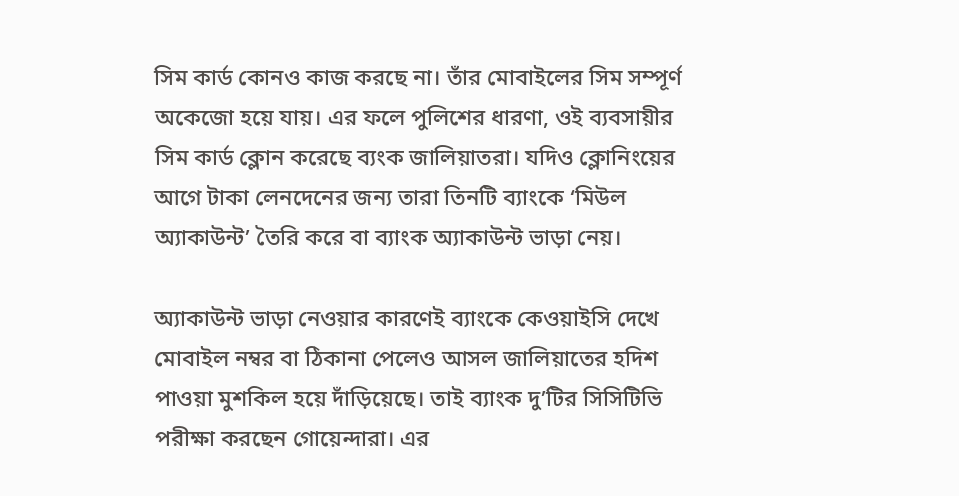সিম কার্ড কোনও কাজ করছে না। তাঁর মোবাইলের সিম সম্পূর্ণ অকেজো হয়ে যায়। এর ফলে পুলিশের ধারণা, ওই ব‌্যবসায়ীর সিম কার্ড ক্লোন করেছে ব‌্যংক জালিয়াতরা। যদিও ক্লোনিংয়ের আগে টাকা লেনদেনের জন‌্য তারা তিনটি ব‌্যাংকে ‘মিউল অ‌্যাকাউন্ট’ তৈরি করে বা ব‌্যাংক অ‌্যাকাউন্ট ভাড়া নেয়।

অ‌্যাকাউন্ট ভাড়া নেওয়ার কারণেই ব‌্যাংকে কেওয়াইসি দেখে মোবাইল নম্বর বা ঠিকানা পেলেও আসল জালিয়াতের হদিশ পাওয়া মুশকিল হয়ে দাঁড়িয়েছে। তাই ব‌্যাংক দু’টির সিসিটিভি পরীক্ষা করছেন গোয়েন্দারা। এর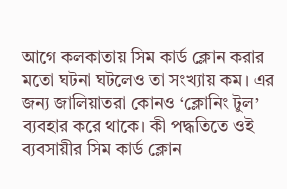আগে কলকাতায় সিম কার্ড ক্লোন করার মতো ঘটনা ঘটলেও তা সংখ‌্যায় কম। এর জন‌্য জালিয়াতরা কোনও ‘ক্লোনিং টুল’ ব‌্যবহার করে থাকে। কী পদ্ধতিতে ওই ব‌্যবসায়ীর সিম কার্ড ক্লোন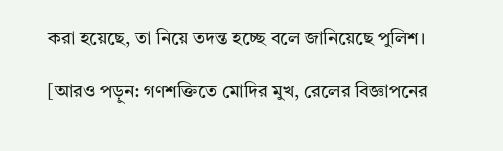করা হয়েছে, তা নিয়ে তদন্ত হচ্ছে বলে জানিয়েছে পুলিশ।

[আরও পড়ুন: গণশক্তিতে মোদির মুখ, রেলের বিজ্ঞাপনের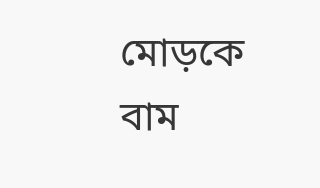মোড়কে বাম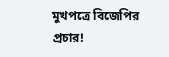মুখপত্রে বিজেপির প্রচার!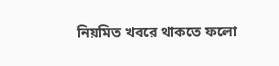নিয়মিত খবরে থাকতে ফলো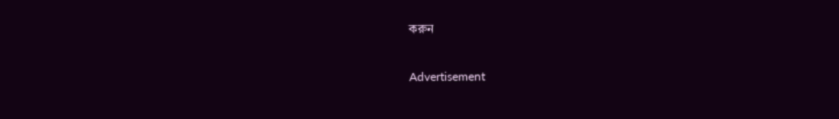করুন

Advertisement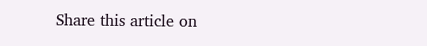Share this article on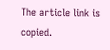The article link is copied.